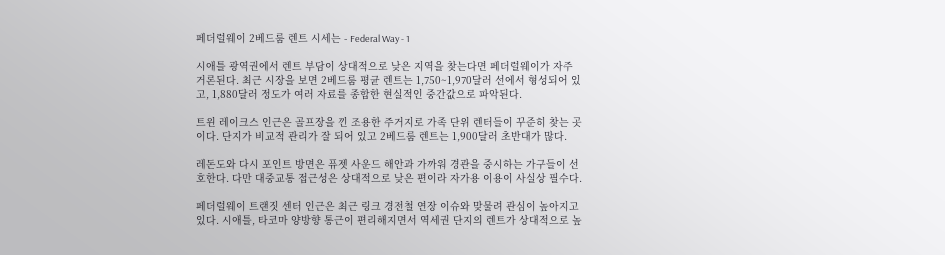페더럴웨이 2베드룸 렌트 시세는 - Federal Way - 1

시애틀 광역권에서 렌트 부담이 상대적으로 낮은 지역을 찾는다면 페더럴웨이가 자주 거론된다. 최근 시장을 보면 2베드룸 평균 렌트는 1,750~1,970달러 선에서 형성되어 있고, 1,880달러 정도가 여러 자료를 종합한 현실적인 중간값으로 파악된다.

트윈 레이크스 인근은 골프장을 낀 조용한 주거지로 가족 단위 렌터들이 꾸준히 찾는 곳이다. 단지가 비교적 관리가 잘 되어 있고 2베드룸 렌트는 1,900달러 초반대가 많다.

레돈도와 다시 포인트 방면은 퓨젯 사운드 해안과 가까워 경관을 중시하는 가구들이 선호한다. 다만 대중교통 접근성은 상대적으로 낮은 편이라 자가용 이용이 사실상 필수다.

페더럴웨이 트랜짓 센터 인근은 최근 링크 경전철 연장 이슈와 맞물려 관심이 높아지고 있다. 시애틀, 타코마 양방향 통근이 편리해지면서 역세권 단지의 렌트가 상대적으로 높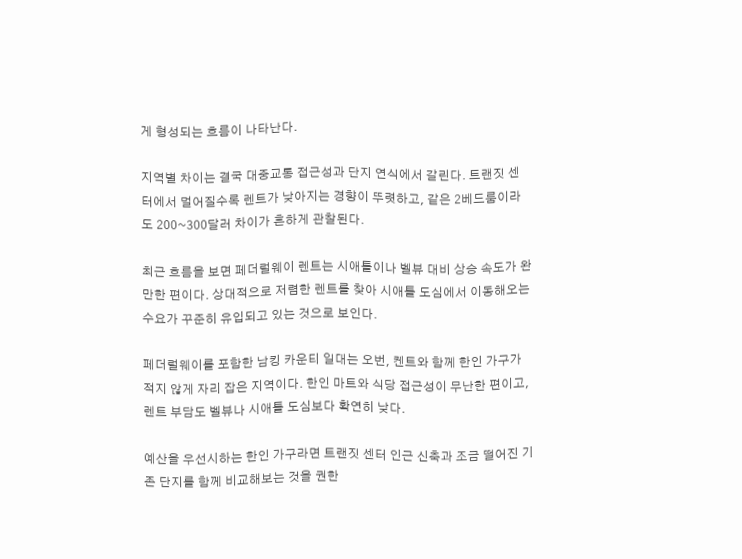게 형성되는 흐름이 나타난다.

지역별 차이는 결국 대중교통 접근성과 단지 연식에서 갈린다. 트랜짓 센터에서 멀어질수록 렌트가 낮아지는 경향이 뚜렷하고, 같은 2베드룸이라도 200~300달러 차이가 흔하게 관찰된다.

최근 흐름을 보면 페더럴웨이 렌트는 시애틀이나 벨뷰 대비 상승 속도가 완만한 편이다. 상대적으로 저렴한 렌트를 찾아 시애틀 도심에서 이동해오는 수요가 꾸준히 유입되고 있는 것으로 보인다.

페더럴웨이를 포함한 남킹 카운티 일대는 오번, 켄트와 함께 한인 가구가 적지 않게 자리 잡은 지역이다. 한인 마트와 식당 접근성이 무난한 편이고, 렌트 부담도 벨뷰나 시애틀 도심보다 확연히 낮다.

예산을 우선시하는 한인 가구라면 트랜짓 센터 인근 신축과 조금 떨어진 기존 단지를 함께 비교해보는 것을 권한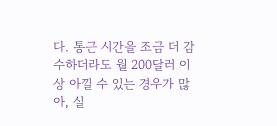다. 통근 시간을 조금 더 감수하더라도 월 200달러 이상 아낄 수 있는 경우가 많아, 실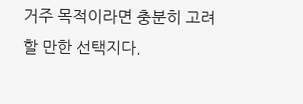거주 목적이라면 충분히 고려할 만한 선택지다.